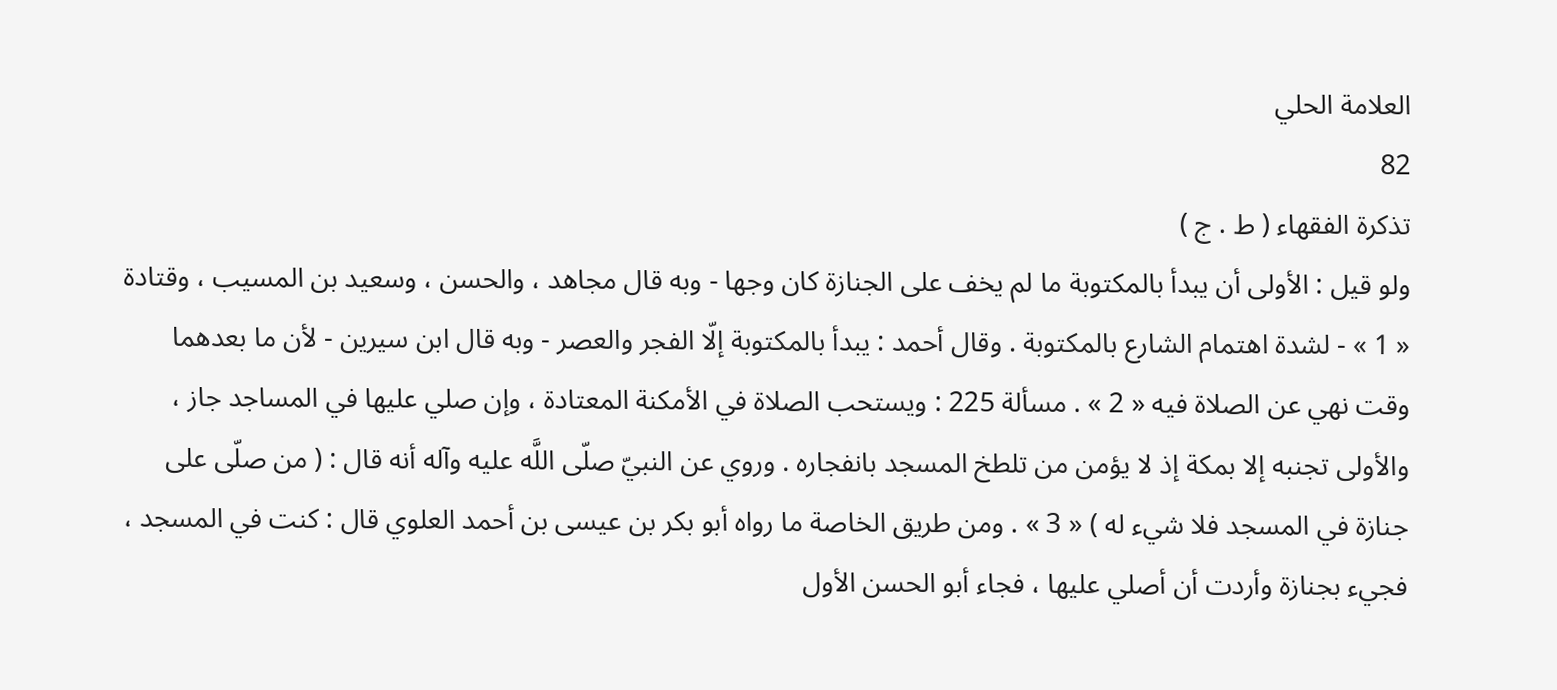العلامة الحلي
82
تذكرة الفقهاء ( ط . ج )
ولو قيل : الأولى أن يبدأ بالمكتوبة ما لم يخف على الجنازة كان وجها - وبه قال مجاهد ، والحسن ، وسعيد بن المسيب ، وقتادة « 1 » - لشدة اهتمام الشارع بالمكتوبة . وقال أحمد : يبدأ بالمكتوبة إلّا الفجر والعصر - وبه قال ابن سيرين - لأن ما بعدهما وقت نهي عن الصلاة فيه « 2 » . مسألة 225 : ويستحب الصلاة في الأمكنة المعتادة ، وإن صلي عليها في المساجد جاز ، والأولى تجنبه إلا بمكة إذ لا يؤمن من تلطخ المسجد بانفجاره . وروي عن النبيّ صلّى اللَّه عليه وآله أنه قال : ( من صلّى على جنازة في المسجد فلا شيء له ) « 3 » . ومن طريق الخاصة ما رواه أبو بكر بن عيسى بن أحمد العلوي قال : كنت في المسجد ، فجيء بجنازة وأردت أن أصلي عليها ، فجاء أبو الحسن الأول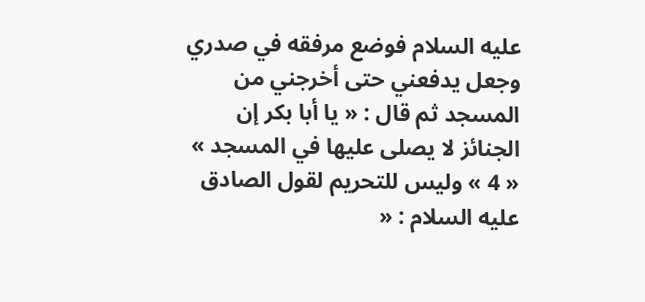عليه السلام فوضع مرفقه في صدري وجعل يدفعني حتى أخرجني من المسجد ثم قال : « يا أبا بكر إن الجنائز لا يصلى عليها في المسجد » « 4 » وليس للتحريم لقول الصادق عليه السلام : «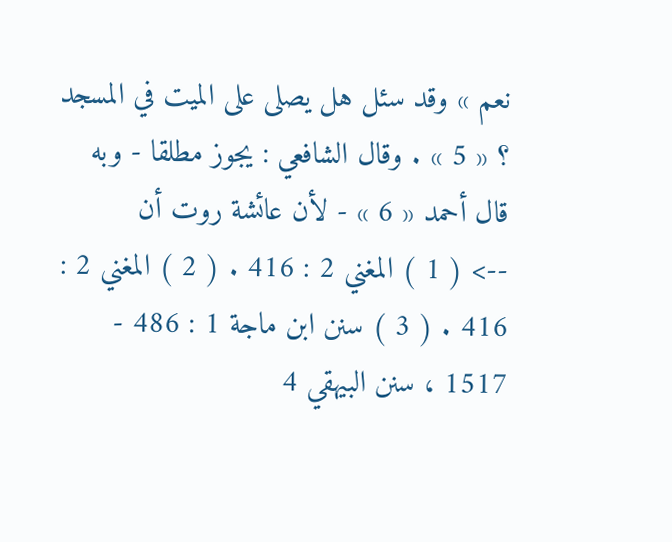نعم » وقد سئل هل يصلى على الميت في المسجد ؟ « 5 » . وقال الشافعي : يجوز مطلقا - وبه قال أحمد « 6 » - لأن عائشة روت أن
--> ( 1 ) المغني 2 : 416 . ( 2 ) المغني 2 : 416 . ( 3 ) سنن ابن ماجة 1 : 486 - 1517 ، سنن البيهقي 4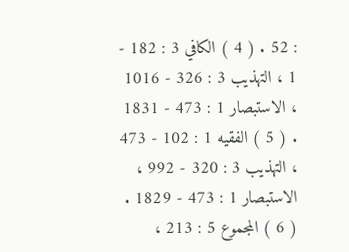: 52 . ( 4 ) الكافي 3 : 182 - 1 ، التهذيب 3 : 326 - 1016 ، الاستبصار 1 : 473 - 1831 . ( 5 ) الفقيه 1 : 102 - 473 ، التهذيب 3 : 320 - 992 ، الاستبصار 1 : 473 - 1829 . ( 6 ) المجموع 5 : 213 ،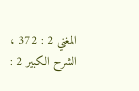المغني 2 : 372 ، الشرح الكبير 2 :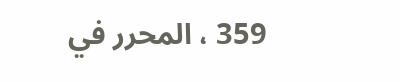359 ، المحرر في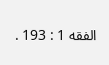الفقه 1 : 193 .